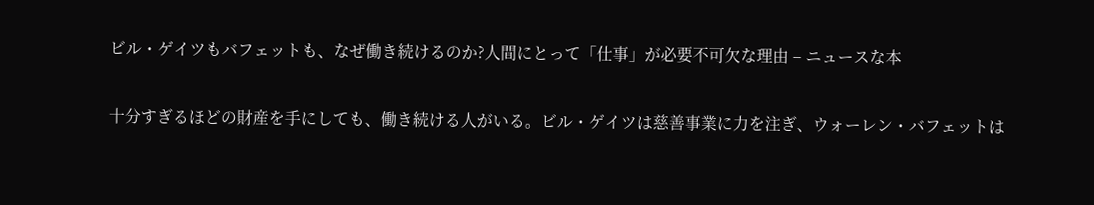ビル・ゲイツもバフェットも、なぜ働き続けるのか?人間にとって「仕事」が必要不可欠な理由 – ニュースな本

十分すぎるほどの財産を手にしても、働き続ける人がいる。ビル・ゲイツは慈善事業に力を注ぎ、ウォーレン・バフェットは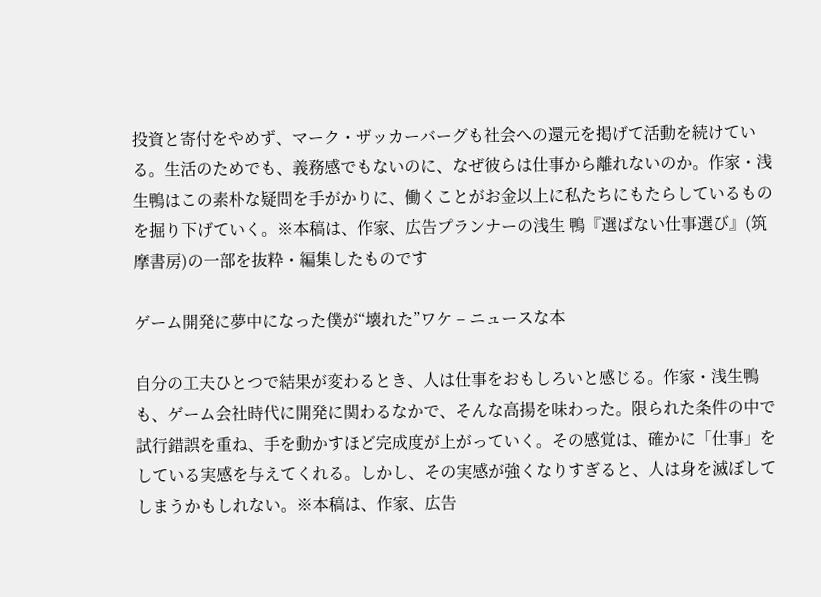投資と寄付をやめず、マーク・ザッカーバーグも社会への還元を掲げて活動を続けている。生活のためでも、義務感でもないのに、なぜ彼らは仕事から離れないのか。作家・浅生鴨はこの素朴な疑問を手がかりに、働くことがお金以上に私たちにもたらしているものを掘り下げていく。※本稿は、作家、広告プランナーの浅生 鴨『選ばない仕事選び』(筑摩書房)の一部を抜粋・編集したものです

ゲーム開発に夢中になった僕が“壊れた”ワケ – ニュースな本

自分の工夫ひとつで結果が変わるとき、人は仕事をおもしろいと感じる。作家・浅生鴨も、ゲーム会社時代に開発に関わるなかで、そんな高揚を味わった。限られた条件の中で試行錯誤を重ね、手を動かすほど完成度が上がっていく。その感覚は、確かに「仕事」をしている実感を与えてくれる。しかし、その実感が強くなりすぎると、人は身を滅ぼしてしまうかもしれない。※本稿は、作家、広告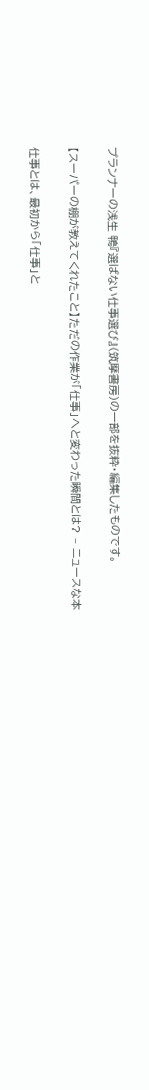プランナーの浅生 鴨『選ばない仕事選び』(筑摩書房)の一部を抜粋・編集したものです。

【スーパーの棚が教えてくれたこと】ただの作業が「仕事」へと変わった瞬間とは? – ニュースな本

仕事とは、最初から「仕事」と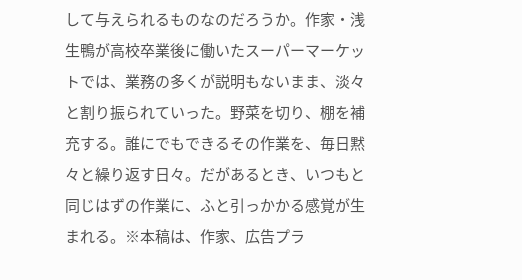して与えられるものなのだろうか。作家・浅生鴨が高校卒業後に働いたスーパーマーケットでは、業務の多くが説明もないまま、淡々と割り振られていった。野菜を切り、棚を補充する。誰にでもできるその作業を、毎日黙々と繰り返す日々。だがあるとき、いつもと同じはずの作業に、ふと引っかかる感覚が生まれる。※本稿は、作家、広告プラ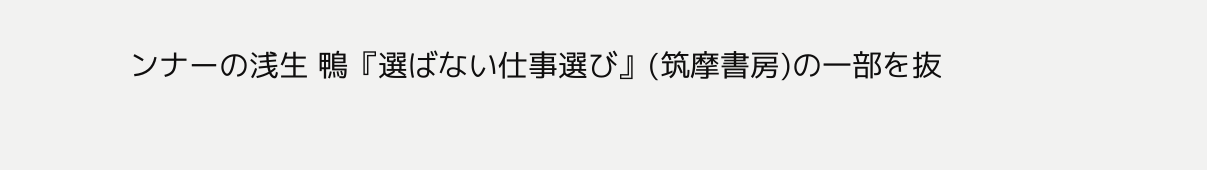ンナーの浅生 鴨『選ばない仕事選び』(筑摩書房)の一部を抜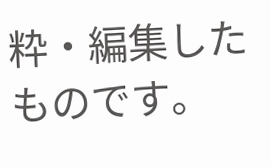粋・編集したものです。